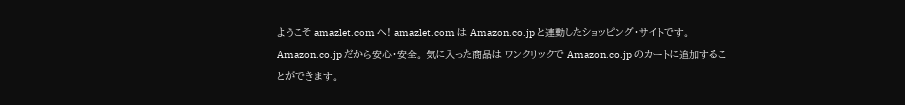ようこそ amazlet.com へ! amazlet.com は Amazon.co.jp と連動したショッピング・サイトです。Amazon.co.jp だから安心・安全。 気に入った商品は ワンクリックで Amazon.co.jp のカートに追加することができます。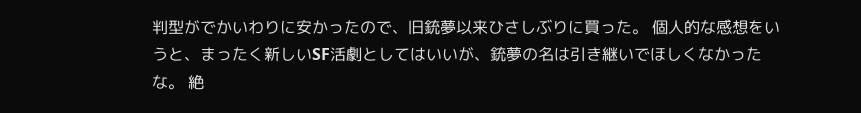判型がでかいわりに安かったので、旧銃夢以来ひさしぶりに買った。 個人的な感想をいうと、まったく新しいSF活劇としてはいいが、銃夢の名は引き継いでほしくなかったな。 絶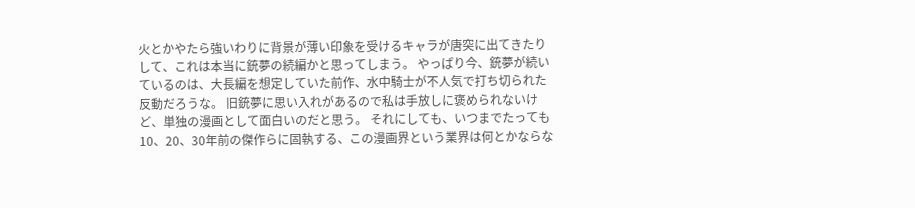火とかやたら強いわりに背景が薄い印象を受けるキャラが唐突に出てきたりして、これは本当に銃夢の続編かと思ってしまう。 やっぱり今、銃夢が続いているのは、大長編を想定していた前作、水中騎士が不人気で打ち切られた反動だろうな。 旧銃夢に思い入れがあるので私は手放しに褒められないけど、単独の漫画として面白いのだと思う。 それにしても、いつまでたっても10、20、30年前の傑作らに固執する、この漫画界という業界は何とかならな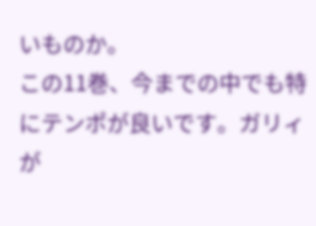いものか。
この11巻、今までの中でも特にテンポが良いです。ガリィが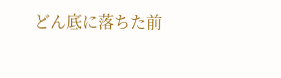どん底に落ちた前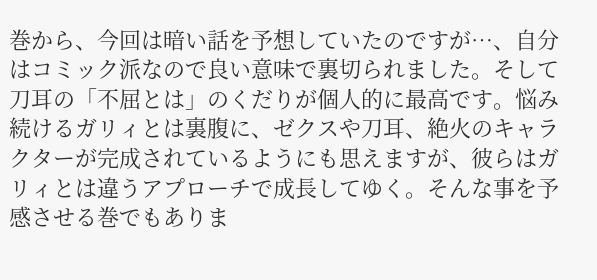巻から、今回は暗い話を予想していたのですが…、自分はコミック派なので良い意味で裏切られました。そして刀耳の「不屈とは」のくだりが個人的に最高です。悩み続けるガリィとは裏腹に、ゼクスや刀耳、絶火のキャラクターが完成されているようにも思えますが、彼らはガリィとは違うアプローチで成長してゆく。そんな事を予感させる巻でもありま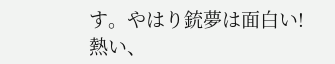す。やはり銃夢は面白い!
熱い、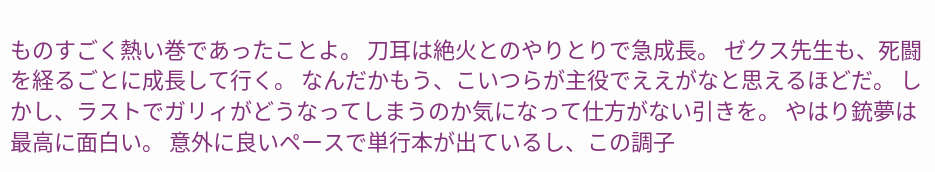ものすごく熱い巻であったことよ。 刀耳は絶火とのやりとりで急成長。 ゼクス先生も、死闘を経るごとに成長して行く。 なんだかもう、こいつらが主役でええがなと思えるほどだ。 しかし、ラストでガリィがどうなってしまうのか気になって仕方がない引きを。 やはり銃夢は最高に面白い。 意外に良いペースで単行本が出ているし、この調子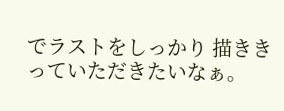でラストをしっかり 描ききっていただきたいなぁ。